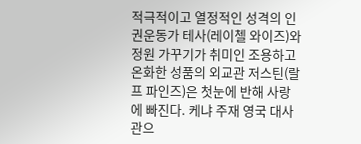적극적이고 열정적인 성격의 인권운동가 테사(레이첼 와이즈)와 정원 가꾸기가 취미인 조용하고 온화한 성품의 외교관 저스틴(랄프 파인즈)은 첫눈에 반해 사랑에 빠진다. 케냐 주재 영국 대사관으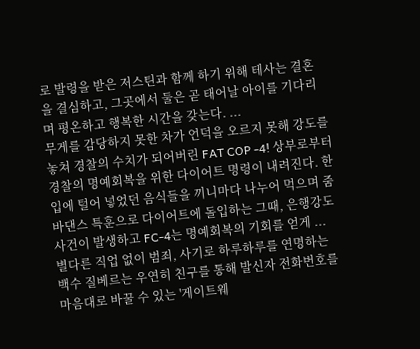로 발령을 받은 저스틴과 함께 하기 위해 테사는 결혼을 결심하고, 그곳에서 둘은 곧 태어날 아이를 기다리며 평온하고 행복한 시간을 갖는다. ...
무게를 감당하지 못한 차가 언덕을 오르지 못해 강도를 놓쳐 경찰의 수치가 되어버린 FAT COP -4! 상부로부터 경찰의 명예회복을 위한 다이어트 명령이 내려진다. 한입에 털어 넣었던 음식들을 끼니마다 나누어 먹으며 줌바댄스 특훈으로 다이어트에 돌입하는 그때, 은행강도 사건이 발생하고 FC-4는 명예회복의 기회를 얻게 ...
별다른 직업 없이 범죄, 사기로 하루하루를 연명하는 백수 질베르는 우연히 친구를 통해 발신자 전화번호를 마음대로 바꿀 수 있는 '게이트웨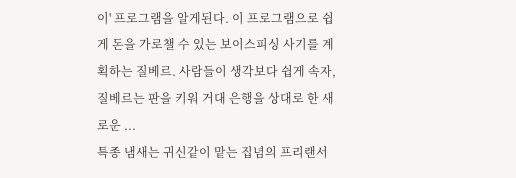이' 프로그램을 알게된다. 이 프로그램으로 쉽게 돈을 가로챌 수 있는 보이스피싱 사기를 계획하는 질베르. 사람들이 생각보다 쉽게 속자, 질베르는 판을 키워 거대 은행을 상대로 한 새로운 ...
특종 냄새는 귀신같이 맡는 집념의 프리랜서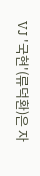VJ '국현'(류덕환)은 자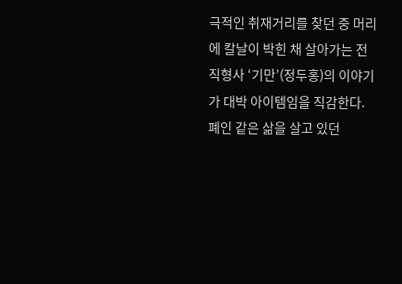극적인 취재거리를 찾던 중 머리에 칼날이 박힌 채 살아가는 전직형사 ‘기만’(정두홍)의 이야기가 대박 아이템임을 직감한다. 폐인 같은 삶을 살고 있던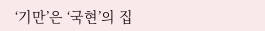‘기만’은 ‘국현’의 집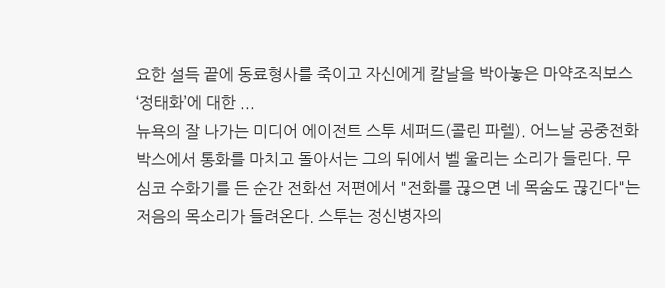요한 설득 끝에 동료형사를 죽이고 자신에게 칼날을 박아놓은 마약조직보스 ‘정태화’에 대한 ...
뉴욕의 잘 나가는 미디어 에이전트 스투 세퍼드(콜린 파렐). 어느날 공중전화 박스에서 통화를 마치고 돌아서는 그의 뒤에서 벨 울리는 소리가 들린다. 무심코 수화기를 든 순간 전화선 저편에서 "전화를 끊으면 네 목숨도 끊긴다"는 저음의 목소리가 들려온다. 스투는 정신병자의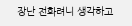장난 전화려니 생각하고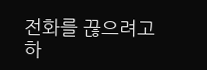전화를 끊으려고 하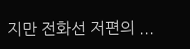지만 전화선 저편의 ...